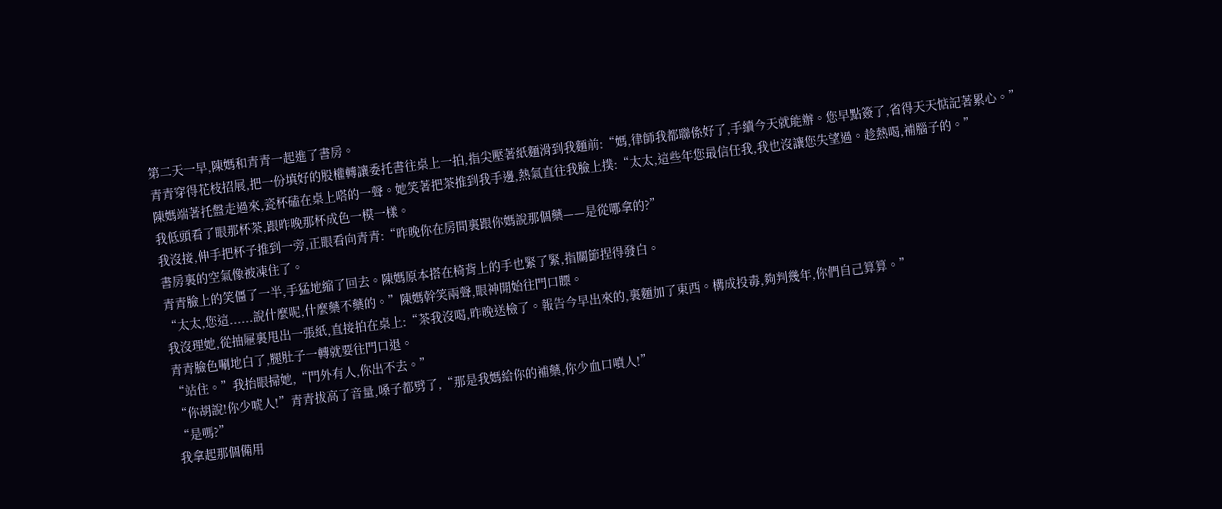第二天一早,陳媽和青青一起進了書房。
青青穿得花枝招展,把一份填好的股權轉讓委托書往桌上一拍,指尖壓著紙麵滑到我麵前:“媽,律師我都聯係好了,手續今天就能辦。您早點簽了,省得天天惦記著累心。”
陳媽端著托盤走過來,瓷杯磕在桌上嗒的一聲。她笑著把茶推到我手邊,熱氣直往我臉上撲:“太太,這些年您最信任我,我也沒讓您失望過。趁熱喝,補腦子的。”
我低頭看了眼那杯茶,跟昨晚那杯成色一模一樣。
我沒接,伸手把杯子推到一旁,正眼看向青青:“昨晚你在房間裏跟你媽說那個藥——是從哪拿的?”
書房裏的空氣像被凍住了。
青青臉上的笑僵了一半,手猛地縮了回去。陳媽原本搭在椅背上的手也緊了緊,指關節捏得發白。
“太太,您這......說什麼呢,什麼藥不藥的。”陳媽幹笑兩聲,眼神開始往門口瞟。
我沒理她,從抽屜裏甩出一張紙,直接拍在桌上:“茶我沒喝,昨晚送檢了。報告今早出來的,裏麵加了東西。構成投毒,夠判幾年,你們自己算算。”
青青臉色唰地白了,腿肚子一轉就要往門口退。
“站住。”我抬眼掃她,“門外有人,你出不去。”
“你胡說!你少唬人!”青青拔高了音量,嗓子都劈了,“那是我媽給你的補藥,你少血口噴人!”
“是嗎?”
我拿起那個備用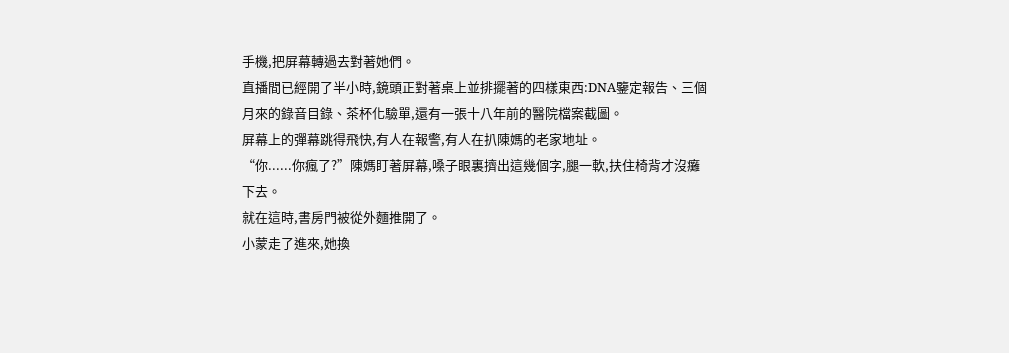手機,把屏幕轉過去對著她們。
直播間已經開了半小時,鏡頭正對著桌上並排擺著的四樣東西:DNA鑒定報告、三個月來的錄音目錄、茶杯化驗單,還有一張十八年前的醫院檔案截圖。
屏幕上的彈幕跳得飛快,有人在報警,有人在扒陳媽的老家地址。
“你......你瘋了?”陳媽盯著屏幕,嗓子眼裏擠出這幾個字,腿一軟,扶住椅背才沒癱下去。
就在這時,書房門被從外麵推開了。
小蒙走了進來,她換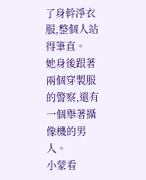了身幹淨衣服,整個人站得筆直。
她身後跟著兩個穿製服的警察,還有一個舉著攝像機的男人。
小蒙看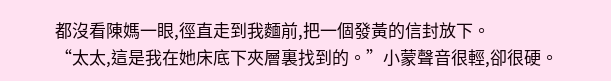都沒看陳媽一眼,徑直走到我麵前,把一個發黃的信封放下。
“太太,這是我在她床底下夾層裏找到的。”小蒙聲音很輕,卻很硬。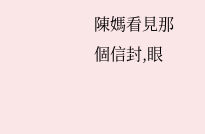陳媽看見那個信封,眼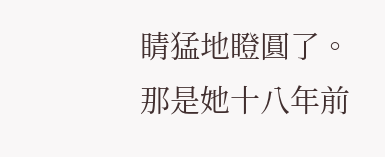睛猛地瞪圓了。
那是她十八年前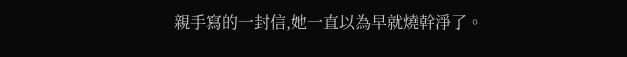親手寫的一封信,她一直以為早就燒幹淨了。